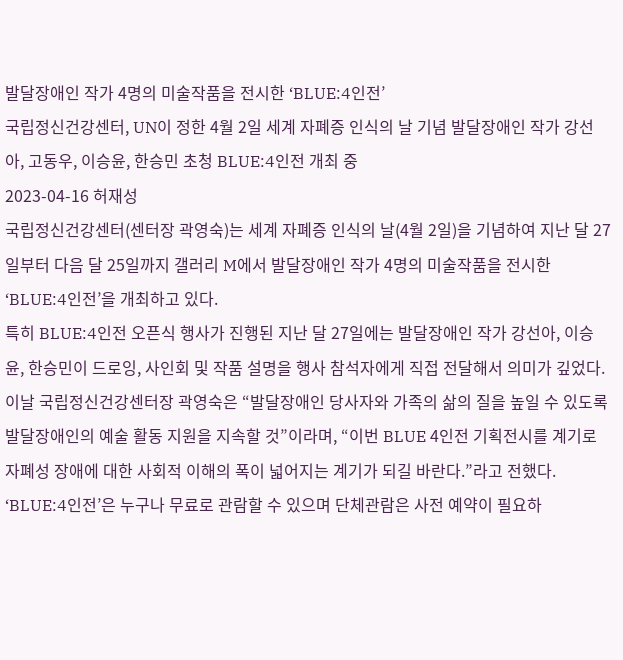발달장애인 작가 4명의 미술작품을 전시한 ‘BLUE:4인전’
국립정신건강센터, UN이 정한 4월 2일 세계 자폐증 인식의 날 기념 발달장애인 작가 강선아, 고동우, 이승윤, 한승민 초청 BLUE:4인전 개최 중
2023-04-16 허재성
국립정신건강센터(센터장 곽영숙)는 세계 자폐증 인식의 날(4월 2일)을 기념하여 지난 달 27일부터 다음 달 25일까지 갤러리 M에서 발달장애인 작가 4명의 미술작품을 전시한 ‘BLUE:4인전’을 개최하고 있다.
특히 BLUE:4인전 오픈식 행사가 진행된 지난 달 27일에는 발달장애인 작가 강선아, 이승윤, 한승민이 드로잉, 사인회 및 작품 설명을 행사 참석자에게 직접 전달해서 의미가 깊었다.
이날 국립정신건강센터장 곽영숙은 “발달장애인 당사자와 가족의 삶의 질을 높일 수 있도록 발달장애인의 예술 활동 지원을 지속할 것”이라며, “이번 BLUE 4인전 기획전시를 계기로 자폐성 장애에 대한 사회적 이해의 폭이 넓어지는 계기가 되길 바란다.”라고 전했다.
‘BLUE:4인전’은 누구나 무료로 관람할 수 있으며 단체관람은 사전 예약이 필요하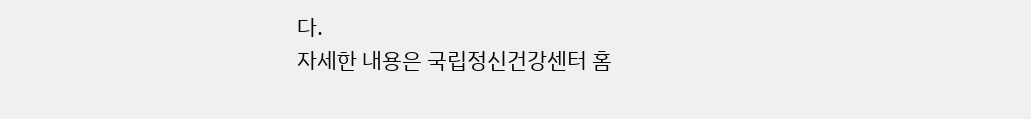다.
자세한 내용은 국립정신건강센터 홈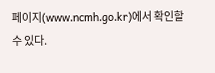페이지(www.ncmh.go.kr)에서 확인할 수 있다.